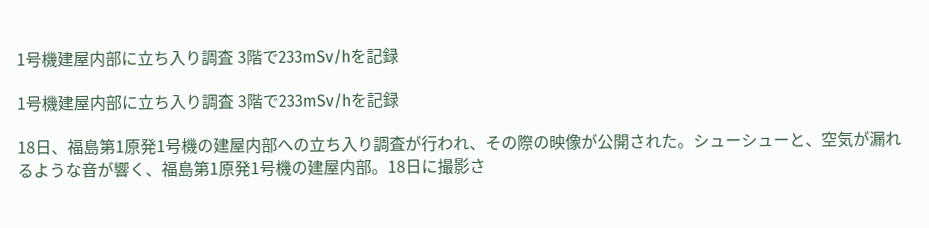1号機建屋内部に立ち入り調査 3階で233mSv/hを記録

1号機建屋内部に立ち入り調査 3階で233mSv/hを記録

18日、福島第1原発1号機の建屋内部への立ち入り調査が行われ、その際の映像が公開された。シューシューと、空気が漏れるような音が響く、福島第1原発1号機の建屋内部。18日に撮影さ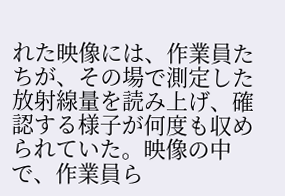れた映像には、作業員たちが、その場で測定した放射線量を読み上げ、確認する様子が何度も収められていた。映像の中で、作業員ら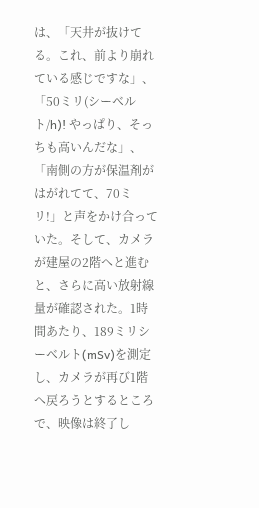は、「天井が抜けてる。これ、前より崩れている感じですな」、「50ミリ(シーベルト/h)! やっぱり、そっちも高いんだな」、「南側の方が保温剤がはがれてて、70ミリ!」と声をかけ合っていた。そして、カメラが建屋の2階へと進むと、さらに高い放射線量が確認された。1時間あたり、189ミリシーベルト(mSv)を測定し、カメラが再び1階へ戻ろうとするところで、映像は終了し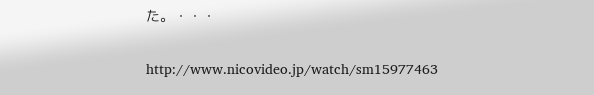た。・・・

http://www.nicovideo.jp/watch/sm15977463